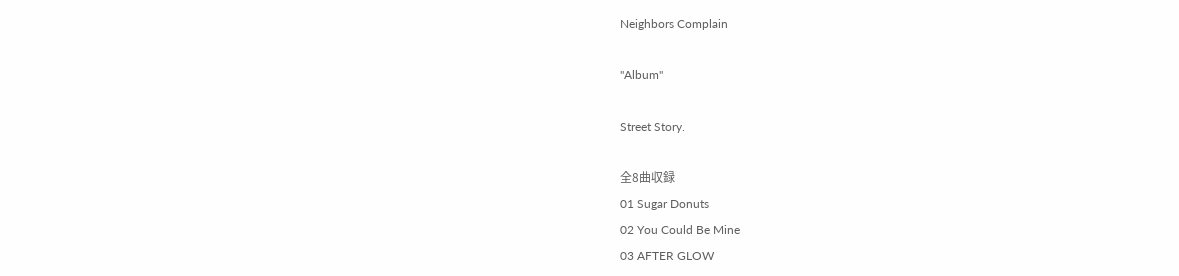Neighbors Complain

"Album"

Street Story.

全8曲収録
01 Sugar Donuts
02 You Could Be Mine
03 AFTER GLOW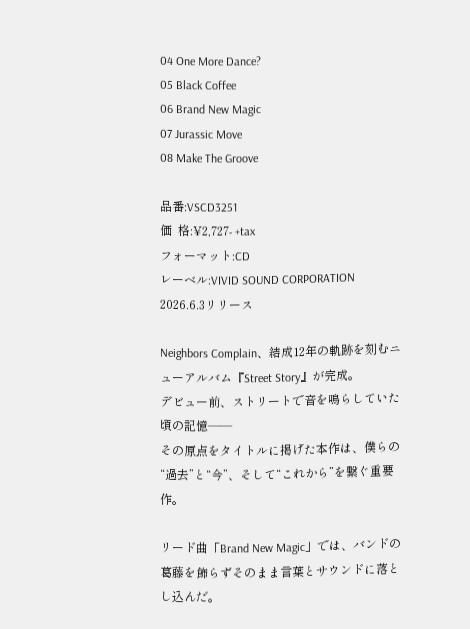04 One More Dance?
05 Black Coffee
06 Brand New Magic
07 Jurassic Move
08 Make The Groove

品番:VSCD3251
価  格:¥2,727- +tax
フォーマット:CD
レーベル:VIVID SOUND CORPORATION
2026.6.3リリース

Neighbors Complain、結成12年の軌跡を刻むニューアルバム『Street Story』が完成。
デビュー前、ストリートで音を鳴らしていた頃の記憶——
その原点をタイトルに掲げた本作は、僕らの“過去”と“今”、そして“これから”を繋ぐ重要作。

リード曲「Brand New Magic」では、バンドの葛藤を飾らずそのまま言葉とサウンドに落とし込んだ。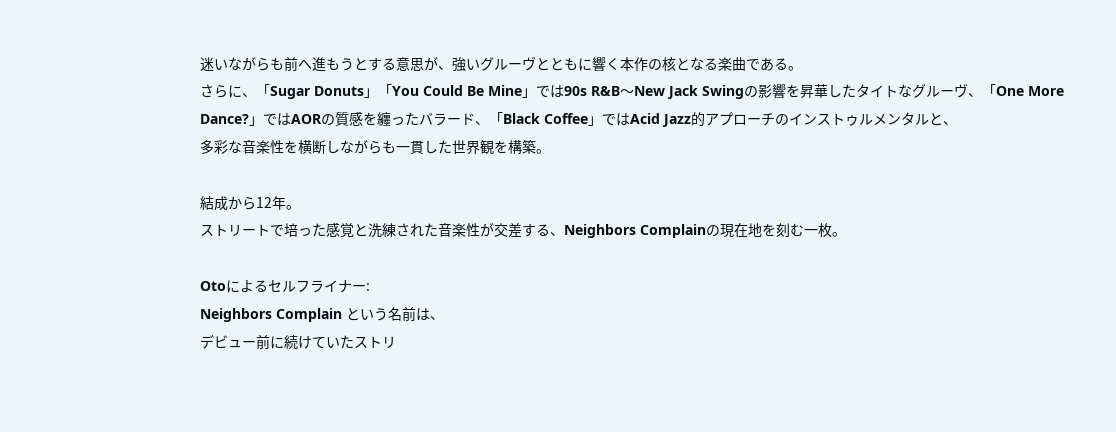迷いながらも前へ進もうとする意思が、強いグルーヴとともに響く本作の核となる楽曲である。
さらに、「Sugar Donuts」「You Could Be Mine」では90s R&B〜New Jack Swingの影響を昇華したタイトなグルーヴ、「One More Dance?」ではAORの質感を纏ったバラード、「Black Coffee」ではAcid Jazz的アプローチのインストゥルメンタルと、
多彩な音楽性を横断しながらも一貫した世界観を構築。

結成から12年。
ストリートで培った感覚と洗練された音楽性が交差する、Neighbors Complainの現在地を刻む一枚。

Otoによるセルフライナー:
Neighbors Complain という名前は、
デビュー前に続けていたストリ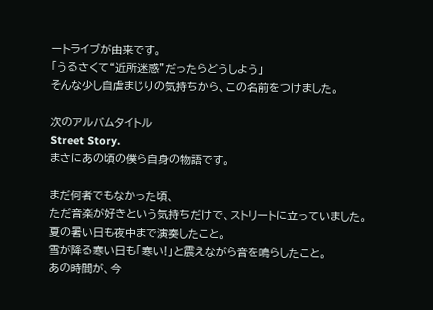ートライブが由来です。
「うるさくて“近所迷惑”だったらどうしよう」
そんな少し自虐まじりの気持ちから、この名前をつけました。

次のアルバムタイトル
Street Story.
まさにあの頃の僕ら自身の物語です。

まだ何者でもなかった頃、
ただ音楽が好きという気持ちだけで、ストリートに立っていました。
夏の暑い日も夜中まで演奏したこと。
雪が降る寒い日も「寒い!」と震えながら音を鳴らしたこと。
あの時間が、今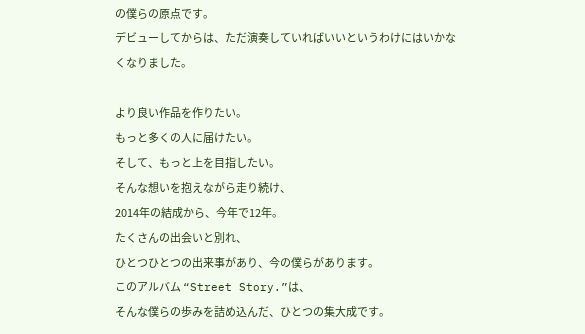の僕らの原点です。
デビューしてからは、ただ演奏していればいいというわけにはいかなくなりました。

より良い作品を作りたい。
もっと多くの人に届けたい。
そして、もっと上を目指したい。
そんな想いを抱えながら走り続け、
2014年の結成から、今年で12年。
たくさんの出会いと別れ、
ひとつひとつの出来事があり、今の僕らがあります。
このアルバム “Street Story.”は、
そんな僕らの歩みを詰め込んだ、ひとつの集大成です。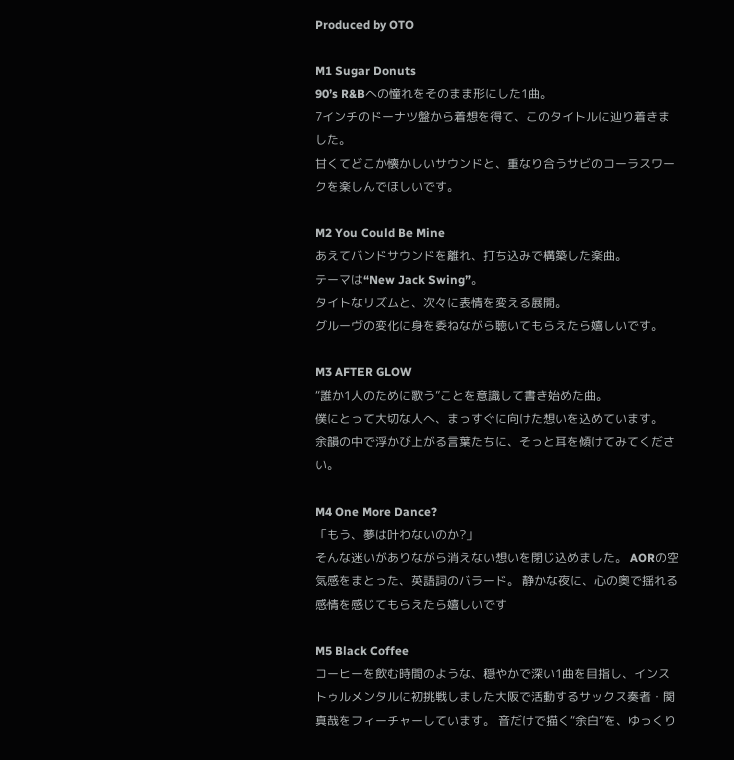Produced by OTO

M1 Sugar Donuts
90’s R&Bへの憧れをそのまま形にした1曲。
7インチのドーナツ盤から着想を得て、このタイトルに辿り着きました。
甘くてどこか懐かしいサウンドと、重なり合うサビのコーラスワークを楽しんでほしいです。

M2 You Could Be Mine
あえてバンドサウンドを離れ、打ち込みで構築した楽曲。
テーマは“New Jack Swing”。
タイトなリズムと、次々に表情を変える展開。
グルーヴの変化に身を委ねながら聴いてもらえたら嬉しいです。

M3 AFTER GLOW
“誰か1人のために歌う”ことを意識して書き始めた曲。
僕にとって大切な人へ、まっすぐに向けた想いを込めています。
余韻の中で浮かび上がる言葉たちに、そっと耳を傾けてみてください。

M4 One More Dance?
「もう、夢は叶わないのか?」
そんな迷いがありながら消えない想いを閉じ込めました。 AORの空気感をまとった、英語詞のバラード。 静かな夜に、心の奥で揺れる感情を感じてもらえたら嬉しいです

M5 Black Coffee
コーヒーを飲む時間のような、穏やかで深い1曲を目指し、インストゥルメンタルに初挑戦しました大阪で活動するサックス奏者・関真哉をフィーチャーしています。 音だけで描く“余白”を、ゆっくり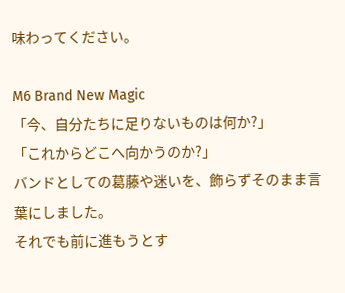味わってください。

M6 Brand New Magic
「今、自分たちに足りないものは何か?」
「これからどこへ向かうのか?」
バンドとしての葛藤や迷いを、飾らずそのまま言葉にしました。
それでも前に進もうとす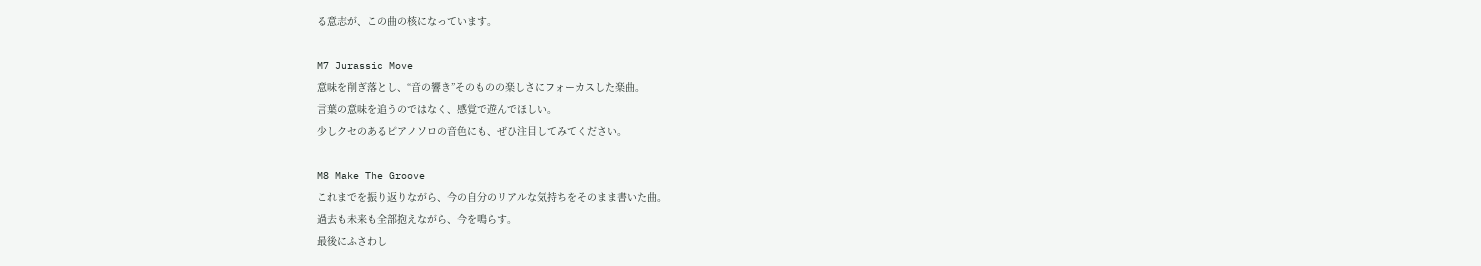る意志が、この曲の核になっています。

M7 Jurassic Move
意味を削ぎ落とし、“音の響き”そのものの楽しさにフォーカスした楽曲。
言葉の意味を追うのではなく、感覚で遊んでほしい。
少しクセのあるピアノソロの音色にも、ぜひ注目してみてください。

M8 Make The Groove
これまでを振り返りながら、今の自分のリアルな気持ちをそのまま書いた曲。
過去も未来も全部抱えながら、今を鳴らす。
最後にふさわし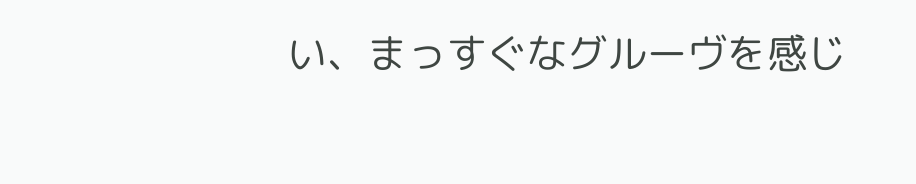い、まっすぐなグルーヴを感じ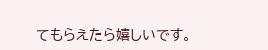てもらえたら嬉しいです。